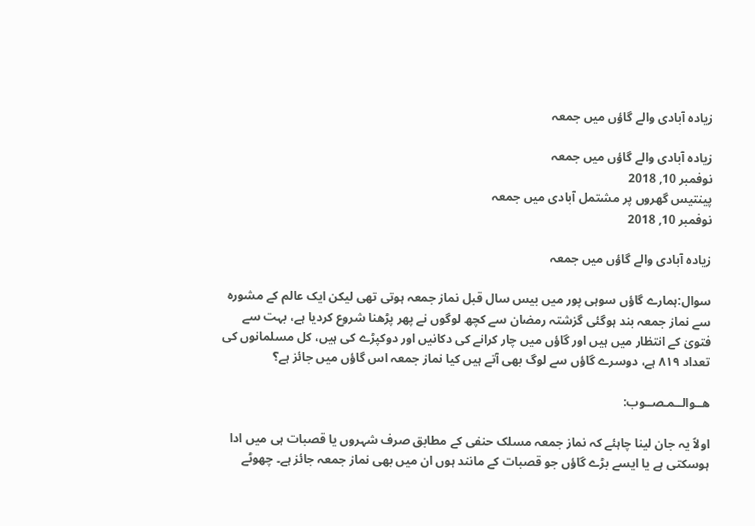زیادہ آبادی والے گاؤں میں جمعہ

زیادہ آبادی والے گاؤں میں جمعہ
نوفمبر 10, 2018
پینتیس گھروں پر مشتمل آبادی میں جمعہ
نوفمبر 10, 2018

زیادہ آبادی والے گاؤں میں جمعہ

سوال:ہمارے گاؤں سوہی پور میں بیس سال قبل نماز جمعہ ہوتی تھی لیکن ایک عالم کے مشورہ سے نماز جمعہ بند ہوگئی گزشتہ رمضان سے کچھ لوگوں نے پھر پڑھنا شروع کردیا ہے، بہت سے فتویٰ کے انتظار میں ہیں اور گاؤں میں چار کرانے کی دکانیں اور دوکپڑے کی ہیں، کل مسلمانوں کی تعداد ۸۱۹ ہے، دوسرے گاؤں سے لوگ بھی آتے ہیں کیا نماز جمعہ اس گاؤں میں جائز ہے؟

ھــوالــمـصــوب:

اولاً یہ جان لینا چاہئے کہ نماز جمعہ مسلک حنفی کے مطابق صرف شہروں یا قصبات ہی میں ادا ہوسکتی ہے یا ایسے بڑے گاؤں جو قصبات کے مانند ہوں ان میں بھی نماز جمعہ جائز ہے۔ چھوٹے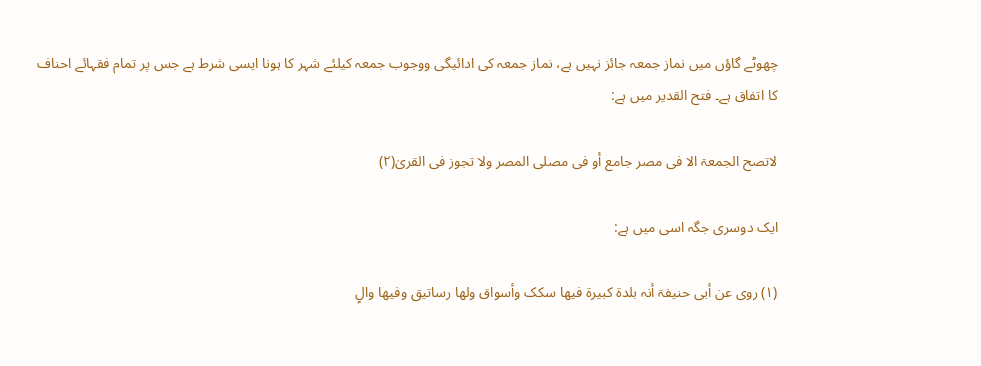چھوٹے گاؤں میں نماز جمعہ جائز نہیں ہے، نماز جمعہ کی ادائیگی ووجوب جمعہ کیلئے شہر کا ہونا ایسی شرط ہے جس پر تمام فقہائے احناف کا اتفاق ہے۔ فتح القدیر میں ہے:

لاتصح الجمعۃ الا فی مصر جامع أو فی مصلی المصر ولا تجوز فی القریٰ(۲)

ایک دوسری جگہ اسی میں ہے:

(۱) روی عن أبی حنیفۃ أنہ بلدۃ کبیرۃ فیھا سکک وأسواق ولھا رساتیق وفیھا والٍ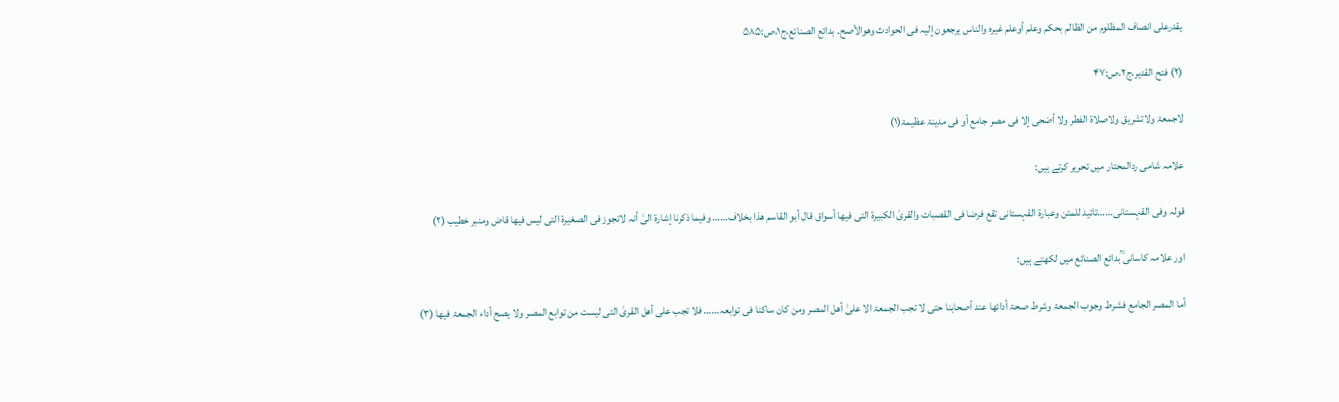یقدرعلی انصاف المظلوم من الظالم بحکم وعلم أوعلم غیرہ والناس یرجعون إلیہ فی الحوادث وھوالأصح۔ بدائع الصنائع،ج۱،ص:۵۸۵

(۲) فتح القدیر،ج۲،ص:۴۷

لاجمعۃ ولاتشریق ولاصلاۃ الفطر ولا أضحی إلا فی مصر جامع أو فی مدینۃ عظیمۃ(۱)

علامہ شامی ردالمحتار میں تحریر کرتے ہیں:

قولہ وفی القہستانی……تائید للمتن وعبارۃ القہستانی تقع فرضا فی القصبات والقریٰ الکبیرۃ التی فیھا أسواق قال أبو القاسم ھذا بخلاف…… وفیما ذکرنا إشارۃ الیٰ أنہ لاتجوز فی الصغیرۃ التی لیس فیھا قاض ومنبر خطیب (۲)

اور علامہ کاسانی ؒبدائع الصنائع میں لکھتے ہیں:

أما المصر الجامع فشرط وجوب الجمعۃ وشرط صحۃ أدائھا عند أصحابنا حتی لا تجب الجمعۃ الا علیٰ أھل المصر ومن کان ساکنا فی توابعہ…… فلا تجب علی أھل القریٰ التی لیست من توابع المصر ولا یصح أداء الجمعۃ فیھا (۳)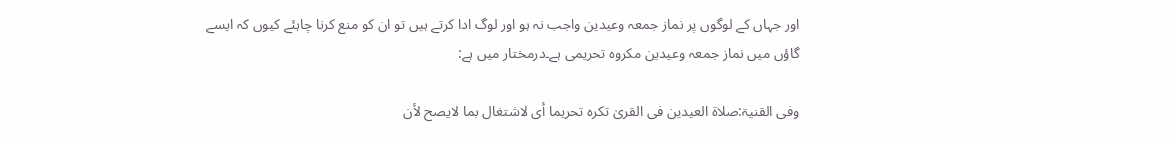اور جہاں کے لوگوں پر نماز جمعہ وعیدین واجب نہ ہو اور لوگ ادا کرتے ہیں تو ان کو منع کرنا چاہئے کیوں کہ ایسے گاؤں میں نماز جمعہ وعیدین مکروہ تحریمی ہے۔درمختار میں ہے:

وفی القنیۃ:صلاۃ العیدین فی القریٰ تکرہ تحریما أی لاشتغال بما لایصح لأن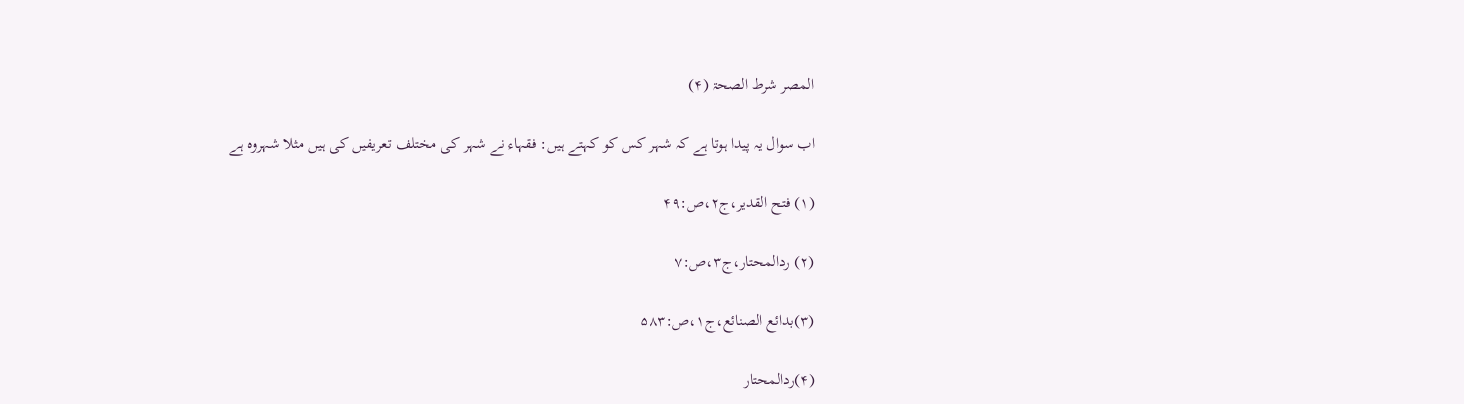المصر شرط الصحۃ (۴)

اب سوال یہ پیدا ہوتا ہے کہ شہر کس کو کہتے ہیں: فقہاء نے شہر کی مختلف تعریفیں کی ہیں مثلا شہروہ ہے

(۱) فتح القدیر،ج۲،ص:۴۹

(۲) ردالمحتار،ج۳،ص:۷

(۳)بدائع الصنائع،ج۱،ص:۵۸۳

(۴)ردالمحتار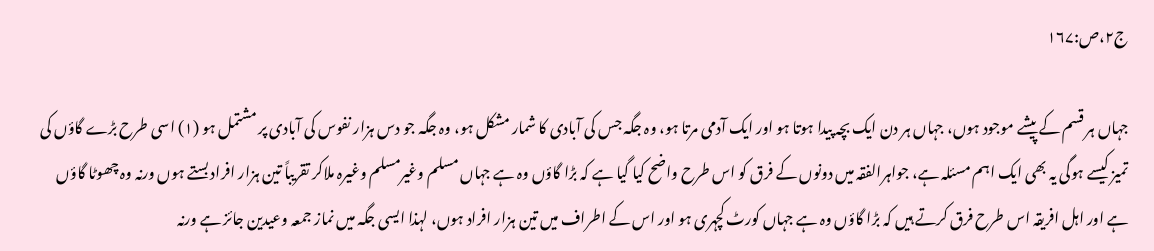ج۲،ص:۱۶۷

جہاں ہر قسم کے پیشے موجود ہوں، جہاں ہر دن ایک بچہ پیدا ہوتا ہو اور ایک آدمی مرتا ہو، وہ جگہ جس کی آبادی کا شمار مشکل ہو، وہ جگہ جو دس ہزار نفوس کی آبادی پر مشتمل ہو (۱) اسی طرح بڑے گاؤں کی تمیز کیسے ہوگی یہ بھی ایک اہم مسئلہ ہے، جواہرالفقہ میں دونوں کے فرق کو اس طرح واضح کیا گیا ہے کہ بڑا گاؤں وہ ہے جہاں مسلم وغیرمسلم وغیرہ ملاکر تقریباً تین ہزار افراد بستے ہوں ورنہ وہ چھوٹا گاؤں ہے اور اہل افریقہ اس طرح فرق کرتے ہیں کہ بڑا گاؤں وہ ہے جہاں کورٹ کچہری ہو اور اس کے اطراف میں تین ہزار افراد ہوں، لہذا ایسی جگہ میں نماز جمعہ وعیدین جائز ہے ورنہ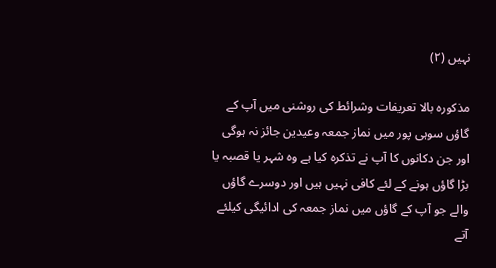نہیں (۲)

مذکورہ بالا تعریفات وشرائط کی روشنی میں آپ کے گاؤں سوہی پور میں نماز جمعہ وعیدین جائز نہ ہوگی اور جن دکانوں کا آپ نے تذکرہ کیا ہے وہ شہر یا قصبہ یا بڑا گاؤں ہونے کے لئے کافی نہیں ہیں اور دوسرے گاؤں والے جو آپ کے گاؤں میں نماز جمعہ کی ادائیگی کیلئے آتے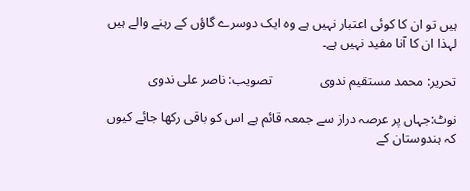ہیں تو ان کا کوئی اعتبار نہیں ہے وہ ایک دوسرے گاؤں کے رہنے والے ہیں لہذا ان کا آنا مفید نہیں ہے۔

تحریر: محمد مستقیم ندوی              تصویب: ناصر علی ندوی

نوٹ:جہاں پر عرصہ دراز سے جمعہ قائم ہے اس کو باقی رکھا جائے کیوں کہ ہندوستان کے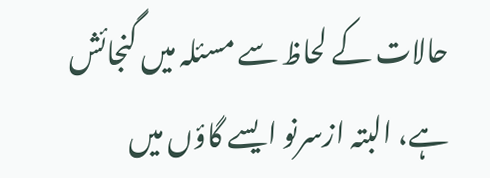حالات کے لحاظ سے مسئلہ میں گنجائش ہے، البتہ ازسرنو ایسے گاؤں میں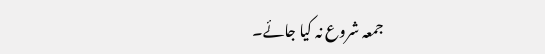جمعہ شروع نہ کیا جائے۔